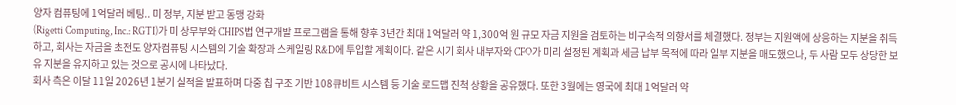양자 컴퓨팅에 1억달러 베팅.. 미 정부, 지분 받고 동맹 강화
(Rigetti Computing, Inc.: RGTI)가 미 상무부와 CHIPS법 연구개발 프로그램을 통해 향후 3년간 최대 1억달러 약 1,300억 원 규모 자금 지원을 검토하는 비구속적 의향서를 체결했다. 정부는 지원액에 상응하는 지분을 취득하고, 회사는 자금을 초전도 양자컴퓨팅 시스템의 기술 확장과 스케일링 R&D에 투입할 계획이다. 같은 시기 회사 내부자와 CFO가 미리 설정된 계획과 세금 납부 목적에 따라 일부 지분을 매도했으나, 두 사람 모두 상당한 보유 지분을 유지하고 있는 것으로 공시에 나타났다.
회사 측은 이달 11일 2026년 1분기 실적을 발표하며 다중 칩 구조 기반 108큐비트 시스템 등 기술 로드맵 진척 상황을 공유했다. 또한 3월에는 영국에 최대 1억달러 약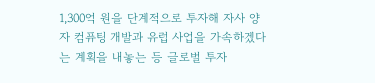1,300억 원을 단계적으로 투자해 자사 양자 컴퓨팅 개발과 유럽 사업을 가속하겠다는 계획을 내놓는 등 글로벌 투자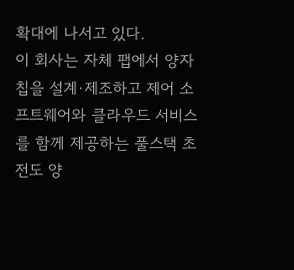확대에 나서고 있다.
이 회사는 자체 팹에서 양자 칩을 설계·제조하고 제어 소프트웨어와 클라우드 서비스를 함께 제공하는 풀스택 초전도 양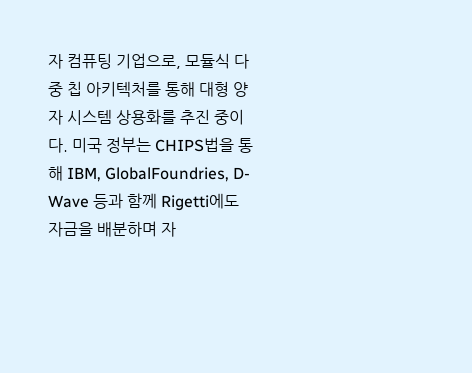자 컴퓨팅 기업으로, 모듈식 다중 칩 아키텍처를 통해 대형 양자 시스템 상용화를 추진 중이다. 미국 정부는 CHIPS법을 통해 IBM, GlobalFoundries, D-Wave 등과 함께 Rigetti에도 자금을 배분하며 자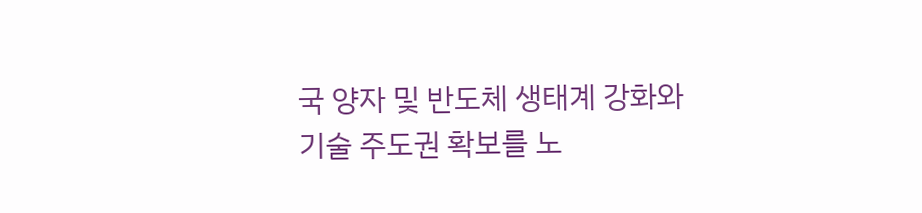국 양자 및 반도체 생태계 강화와 기술 주도권 확보를 노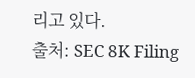리고 있다.
출처: SEC 8K Filing